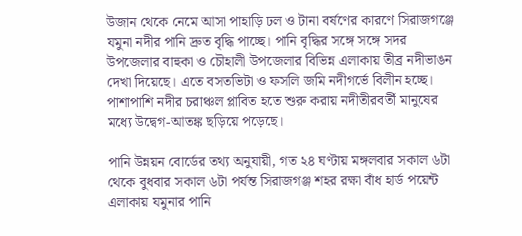উজান থেকে নেমে আসা পাহাড়ি ঢল ও টানা বর্ষণের কারণে সিরাজগঞ্জে যমুনা নদীর পানি দ্রুত বৃদ্ধি পাচ্ছে। পানি বৃদ্ধির সঙ্গে সঙ্গে সদর উপজেলার বাহুকা ও চৌহালী উপজেলার বিভিন্ন এলাকায় তীব্র নদীভাঙন দেখা দিয়েছে। এতে বসতভিটা ও ফসলি জমি নদীগর্ভে বিলীন হচ্ছে। পাশাপাশি নদীর চরাঞ্চল প্লাবিত হতে শুরু করায় নদীতীরবর্তী মানুষের মধ্যে উদ্বেগ-আতঙ্ক ছড়িয়ে পড়েছে।

পানি উন্নয়ন বোর্ডের তথ্য অনুযায়ী, গত ২৪ ঘণ্টায় মঙ্গলবার সকাল ৬টা থেকে বুধবার সকাল ৬টা পর্যন্ত সিরাজগঞ্জ শহর রক্ষা বাঁধ হার্ড পয়েন্ট এলাকায় যমুনার পানি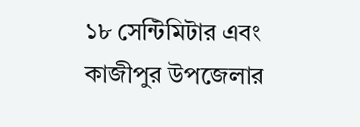১৮ সেন্টিমিটার এবং কাজীপুর উপজেলার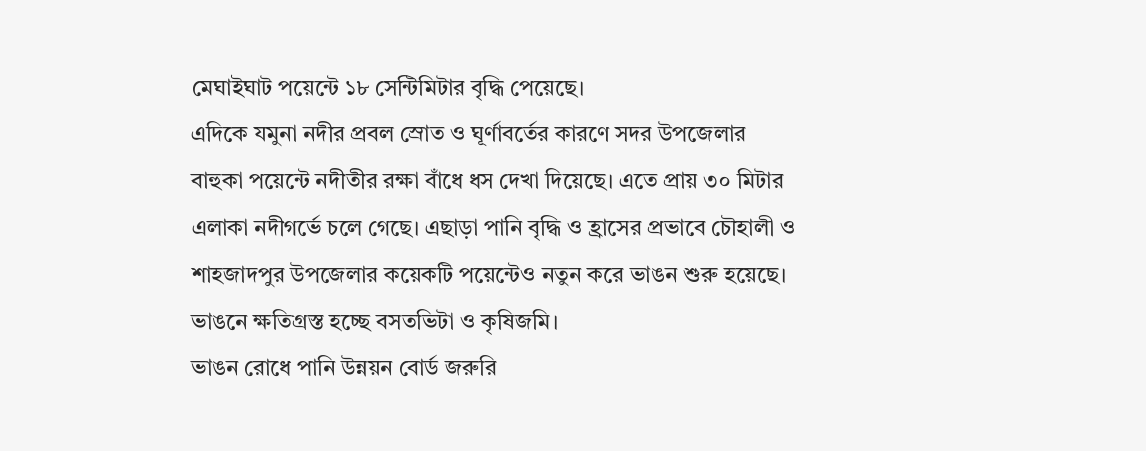মেঘাইঘাট পয়েন্টে ১৮ সেন্টিমিটার বৃদ্ধি পেয়েছে।
এদিকে যমুনা নদীর প্রবল স্রোত ও ঘূর্ণাবর্তের কারণে সদর উপজেলার বাহুকা পয়েন্টে নদীতীর রক্ষা বাঁধে ধস দেখা দিয়েছে। এতে প্রায় ৩০ মিটার এলাকা নদীগর্ভে চলে গেছে। এছাড়া পানি বৃদ্ধি ও হ্রাসের প্রভাবে চৌহালী ও শাহজাদপুর উপজেলার কয়েকটি পয়েন্টেও নতুন করে ভাঙন শুরু হয়েছে। ভাঙনে ক্ষতিগ্রস্ত হচ্ছে বসতভিটা ও কৃষিজমি।
ভাঙন রোধে পানি উন্নয়ন বোর্ড জরুরি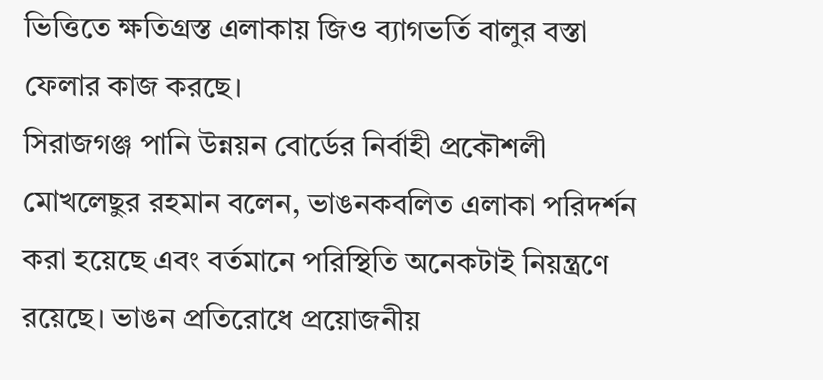ভিত্তিতে ক্ষতিগ্রস্ত এলাকায় জিও ব্যাগভর্তি বালুর বস্তা ফেলার কাজ করছে।
সিরাজগঞ্জ পানি উন্নয়ন বোর্ডের নির্বাহী প্রকৌশলী মোখলেছুর রহমান বলেন, ভাঙনকবলিত এলাকা পরিদর্শন করা হয়েছে এবং বর্তমানে পরিস্থিতি অনেকটাই নিয়ন্ত্রণে রয়েছে। ভাঙন প্রতিরোধে প্রয়োজনীয়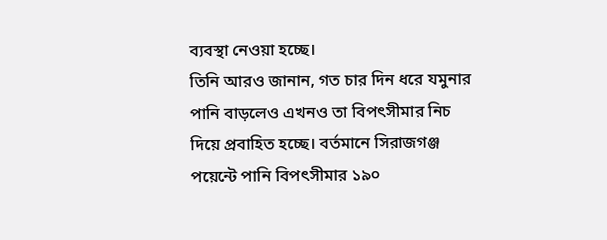ব্যবস্থা নেওয়া হচ্ছে।
তিনি আরও জানান, গত চার দিন ধরে যমুনার পানি বাড়লেও এখনও তা বিপৎসীমার নিচ দিয়ে প্রবাহিত হচ্ছে। বর্তমানে সিরাজগঞ্জ পয়েন্টে পানি বিপৎসীমার ১৯০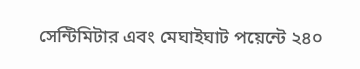সেন্টিমিটার এবং মেঘাইঘাট পয়েন্টে ২৪০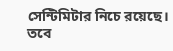সেন্টিমিটার নিচে রয়েছে। তবে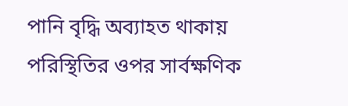পানি বৃদ্ধি অব্যাহত থাকায় পরিস্থিতির ওপর সার্বক্ষণিক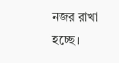নজর রাখা হচ্ছে।